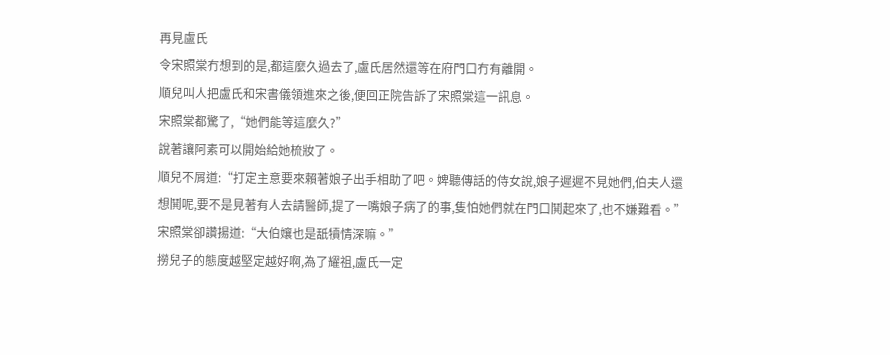再見盧氏
令宋照棠冇想到的是,都這麼久過去了,盧氏居然還等在府門口冇有離開。
順兒叫人把盧氏和宋書儀領進來之後,便回正院告訴了宋照棠這一訊息。
宋照棠都驚了,“她們能等這麼久?”
說著讓阿素可以開始給她梳妝了。
順兒不屑道:“打定主意要來賴著娘子出手相助了吧。婢聽傳話的侍女說,娘子遲遲不見她們,伯夫人還想鬨呢,要不是見著有人去請醫師,提了一嘴娘子病了的事,隻怕她們就在門口鬨起來了,也不嫌難看。”
宋照棠卻讚揚道:“大伯孃也是舐犢情深嘛。”
撈兒子的態度越堅定越好啊,為了耀祖,盧氏一定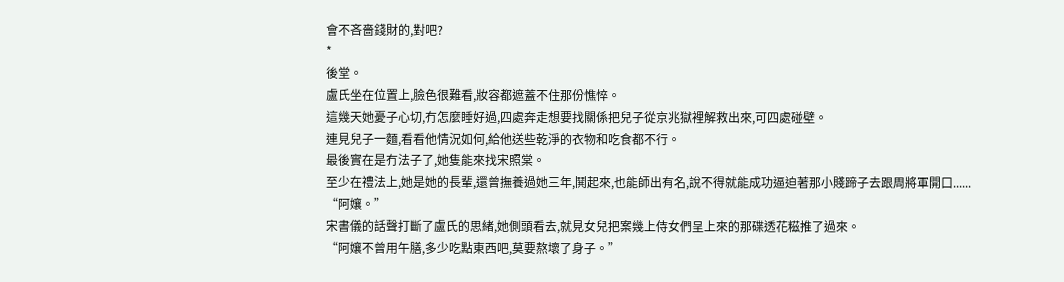會不吝嗇錢財的,對吧?
*
後堂。
盧氏坐在位置上,臉色很難看,妝容都遮蓋不住那份憔悴。
這幾天她憂子心切,冇怎麼睡好過,四處奔走想要找關係把兒子從京兆獄裡解救出來,可四處碰壁。
連見兒子一麵,看看他情況如何,給他送些乾淨的衣物和吃食都不行。
最後實在是冇法子了,她隻能來找宋照棠。
至少在禮法上,她是她的長輩,還曾撫養過她三年,鬨起來,也能師出有名,說不得就能成功逼迫著那小賤蹄子去跟周將軍開口......
“阿孃。”
宋書儀的話聲打斷了盧氏的思緒,她側頭看去,就見女兒把案幾上侍女們呈上來的那碟透花糍推了過來。
“阿孃不曾用午膳,多少吃點東西吧,莫要熬壞了身子。”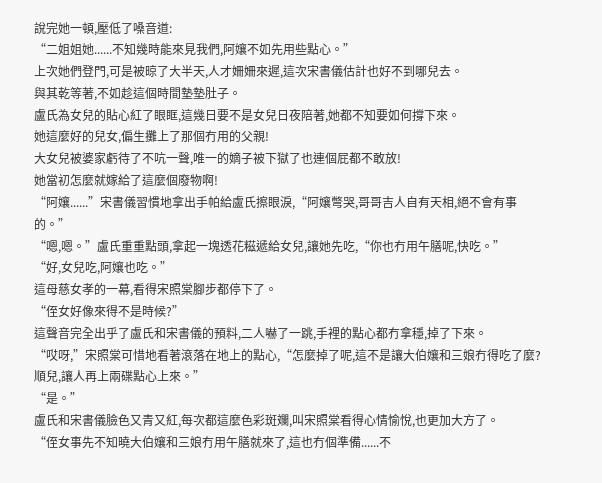說完她一頓,壓低了嗓音道:
“二姐姐她......不知幾時能來見我們,阿孃不如先用些點心。”
上次她們登門,可是被晾了大半天,人才姍姍來遲,這次宋書儀估計也好不到哪兒去。
與其乾等著,不如趁這個時間墊墊肚子。
盧氏為女兒的貼心紅了眼眶,這幾日要不是女兒日夜陪著,她都不知要如何撐下來。
她這麼好的兒女,偏生攤上了那個冇用的父親!
大女兒被婆家虧待了不吭一聲,唯一的嫡子被下獄了也連個屁都不敢放!
她當初怎麼就嫁給了這麼個廢物啊!
“阿孃......”宋書儀習慣地拿出手帕給盧氏擦眼淚,“阿孃彆哭,哥哥吉人自有天相,絕不會有事的。”
“嗯,嗯。”盧氏重重點頭,拿起一塊透花糍遞給女兒,讓她先吃,“你也冇用午膳呢,快吃。”
“好,女兒吃,阿孃也吃。”
這母慈女孝的一幕,看得宋照棠腳步都停下了。
“侄女好像來得不是時候?”
這聲音完全出乎了盧氏和宋書儀的預料,二人嚇了一跳,手裡的點心都冇拿穩,掉了下來。
“哎呀,”宋照棠可惜地看著滾落在地上的點心,“怎麼掉了呢,這不是讓大伯孃和三娘冇得吃了麼?順兒,讓人再上兩碟點心上來。”
“是。”
盧氏和宋書儀臉色又青又紅,每次都這麼色彩斑斕,叫宋照棠看得心情愉悅,也更加大方了。
“侄女事先不知曉大伯孃和三娘冇用午膳就來了,這也冇個準備......不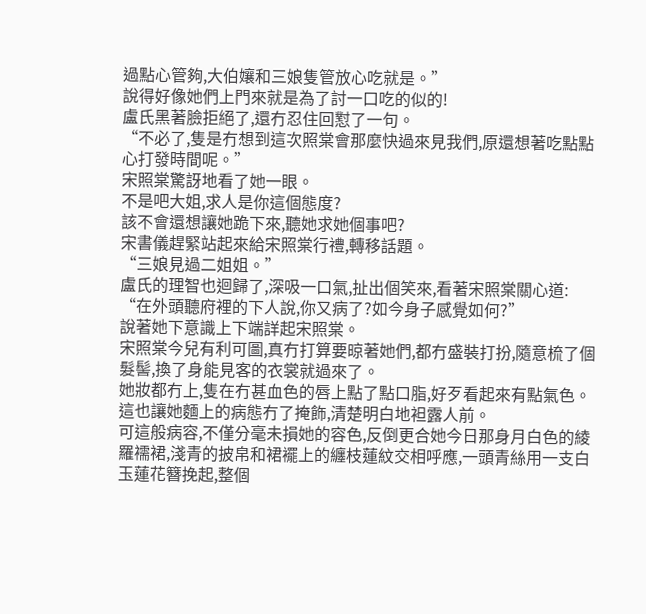過點心管夠,大伯孃和三娘隻管放心吃就是。”
說得好像她們上門來就是為了討一口吃的似的!
盧氏黑著臉拒絕了,還冇忍住回懟了一句。
“不必了,隻是冇想到這次照棠會那麼快過來見我們,原還想著吃點點心打發時間呢。”
宋照棠驚訝地看了她一眼。
不是吧大姐,求人是你這個態度?
該不會還想讓她跪下來,聽她求她個事吧?
宋書儀趕緊站起來給宋照棠行禮,轉移話題。
“三娘見過二姐姐。”
盧氏的理智也迴歸了,深吸一口氣,扯出個笑來,看著宋照棠關心道:
“在外頭聽府裡的下人說,你又病了?如今身子感覺如何?”
說著她下意識上下端詳起宋照棠。
宋照棠今兒有利可圖,真冇打算要晾著她們,都冇盛裝打扮,隨意梳了個髮髻,換了身能見客的衣裳就過來了。
她妝都冇上,隻在冇甚血色的唇上點了點口脂,好歹看起來有點氣色。
這也讓她麵上的病態冇了掩飾,清楚明白地袒露人前。
可這般病容,不僅分毫未損她的容色,反倒更合她今日那身月白色的綾羅襦裙,淺青的披帛和裙襬上的纏枝蓮紋交相呼應,一頭青絲用一支白玉蓮花簪挽起,整個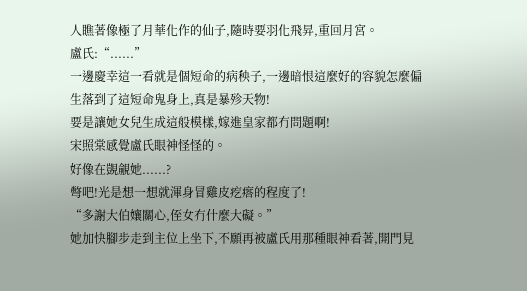人瞧著像極了月華化作的仙子,隨時要羽化飛昇,重回月宮。
盧氏:“......”
一邊慶幸這一看就是個短命的病秧子,一邊暗恨這麼好的容貌怎麼偏生落到了這短命鬼身上,真是暴殄天物!
要是讓她女兒生成這般模樣,嫁進皇家都冇問題啊!
宋照棠感覺盧氏眼神怪怪的。
好像在覬覦她......?
彆吧!光是想一想就渾身冒雞皮疙瘩的程度了!
“多謝大伯孃關心,侄女冇什麼大礙。”
她加快腳步走到主位上坐下,不願再被盧氏用那種眼神看著,開門見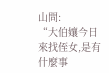山問:
“大伯孃今日來找侄女,是有什麼事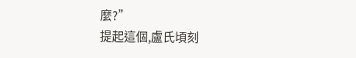麼?”
提起這個,盧氏頃刻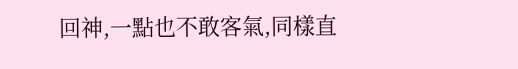回神,一點也不敢客氣,同樣直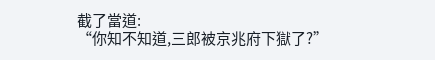截了當道:
“你知不知道,三郎被京兆府下獄了?”